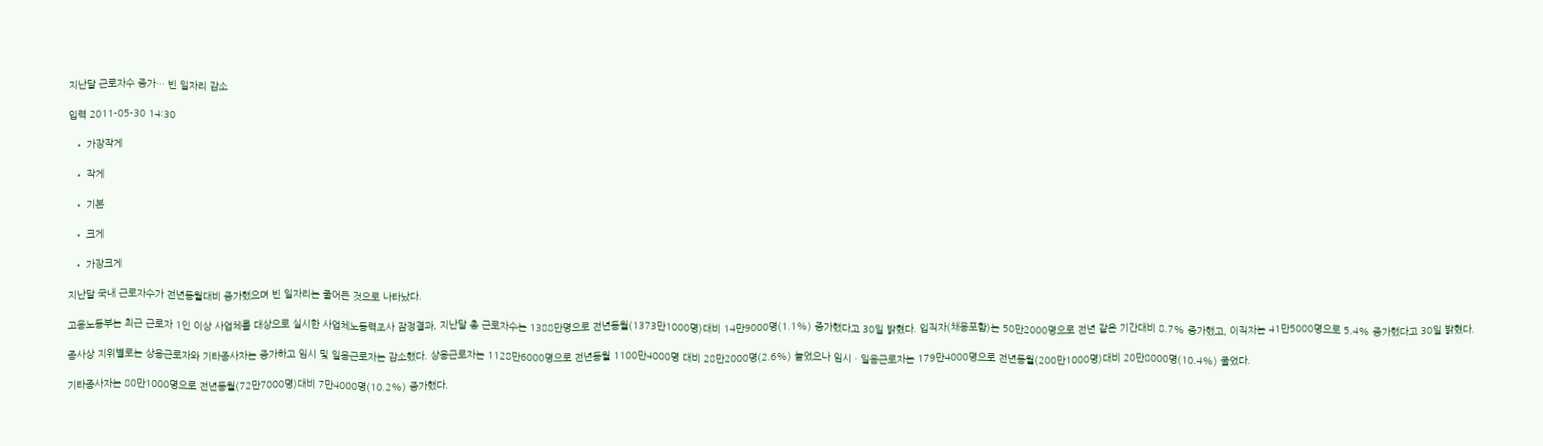지난달 근로자수 증가… 빈 일자리 감소

입력 2011-05-30 14:30

  • 가장작게

  • 작게

  • 기본

  • 크게

  • 가장크게

지난달 국내 근로자수가 전년동월대비 증가했으며 빈 일자리는 줄어든 것으로 나타났다.

고용노동부는 최근 근로자 1인 이상 사업체를 대상으로 실시한 사업체노동력조사 잠정결과, 지난달 총 근로자수는 1388만명으로 전년동월(1373만1000명)대비 14만9000명(1.1%) 증가했다고 30일 밝혔다. 입직자(채용포함)는 50만2000명으로 전년 같은 기간대비 8.7% 증가했고, 이직자는 41만5000명으로 5.4% 증가했다고 30일 밝혔다.

종사상 지위별로는 상용근로자와 기타종사자는 증가하고 임시 및 일용근로자는 감소했다. 상용근로자는 1128만6000명으로 전년동월 1100만4000명 대비 28만2000명(2.6%) 늘었으나 임시ㆍ일용근로자는 179만4000명으로 전년동월(200만1000명)대비 20만8000명(10.4%) 줄었다.

기타종사자는 80만1000명으로 전년동월(72만7000명)대비 7만4000명(10.2%) 증가했다.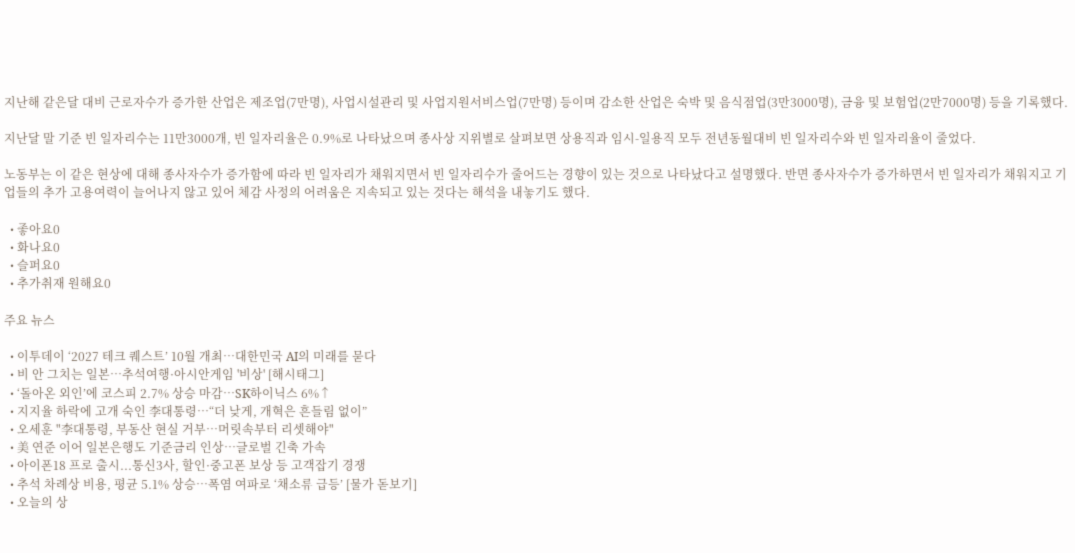지난해 같은달 대비 근로자수가 증가한 산업은 제조업(7만명), 사업시설관리 및 사업지원서비스업(7만명) 등이며 감소한 산업은 숙박 및 음식점업(3만3000명), 금융 및 보험업(2만7000명) 등을 기록했다.

지난달 말 기준 빈 일자리수는 11만3000개, 빈 일자리율은 0.9%로 나타났으며 종사상 지위별로 살펴보면 상용직과 임시-일용직 모두 전년동월대비 빈 일자리수와 빈 일자리율이 줄었다.

노동부는 이 같은 현상에 대해 종사자수가 증가함에 따라 빈 일자리가 채워지면서 빈 일자리수가 줄어드는 경향이 있는 것으로 나타났다고 설명했다. 반면 종사자수가 증가하면서 빈 일자리가 채워지고 기업들의 추가 고용여력이 늘어나지 않고 있어 체감 사정의 어려움은 지속되고 있는 것다는 해석을 내놓기도 했다.

  • 좋아요0
  • 화나요0
  • 슬퍼요0
  • 추가취재 원해요0

주요 뉴스

  • 이투데이 ‘2027 테크 퀘스트’ 10월 개최⋯대한민국 AI의 미래를 묻다
  • 비 안 그치는 일본…추석여행·아시안게임 '비상' [해시태그]
  • ‘돌아온 외인’에 코스피 2.7% 상승 마감⋯SK하이닉스 6%↑
  • 지지율 하락에 고개 숙인 李대통령⋯“더 낮게, 개혁은 흔들림 없이”
  • 오세훈 "李대통령, 부동산 현실 거부⋯머릿속부터 리셋해야"
  • 美 연준 이어 일본은행도 기준금리 인상⋯글로벌 긴축 가속
  • 아이폰18 프로 출시...통신3사, 할인·중고폰 보상 등 고객잡기 경쟁
  • 추석 차례상 비용, 평균 5.1% 상승…폭염 여파로 ‘채소류 급등’ [물가 돋보기]
  • 오늘의 상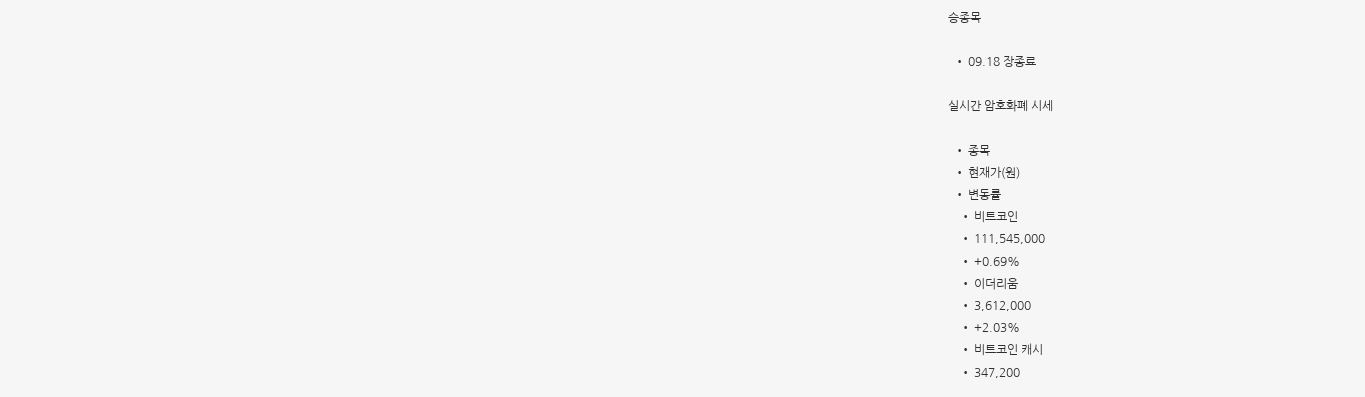승종목

  • 09.18 장종료

실시간 암호화폐 시세

  • 종목
  • 현재가(원)
  • 변동률
    • 비트코인
    • 111,545,000
    • +0.69%
    • 이더리움
    • 3,612,000
    • +2.03%
    • 비트코인 캐시
    • 347,200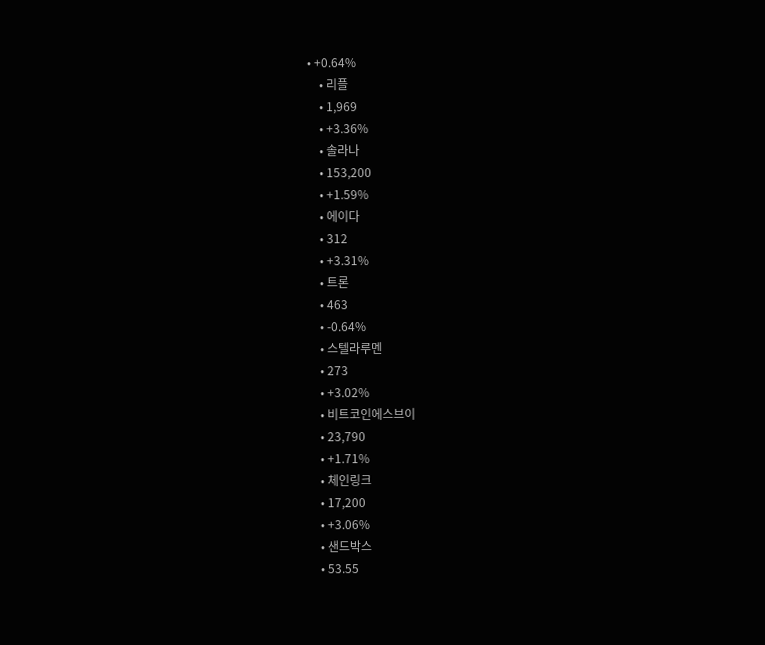• +0.64%
    • 리플
    • 1,969
    • +3.36%
    • 솔라나
    • 153,200
    • +1.59%
    • 에이다
    • 312
    • +3.31%
    • 트론
    • 463
    • -0.64%
    • 스텔라루멘
    • 273
    • +3.02%
    • 비트코인에스브이
    • 23,790
    • +1.71%
    • 체인링크
    • 17,200
    • +3.06%
    • 샌드박스
    • 53.55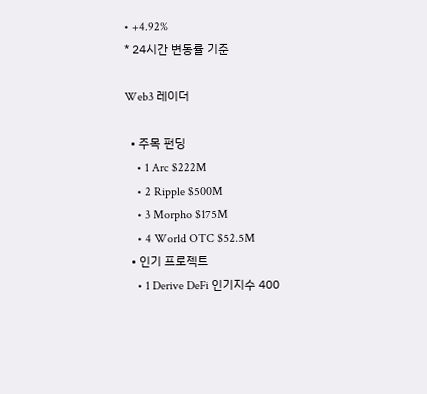• +4.92%
* 24시간 변동률 기준

Web3 레이더

  • 주목 펀딩
    • 1 Arc $222M
    • 2 Ripple $500M
    • 3 Morpho $175M
    • 4 World OTC $52.5M
  • 인기 프로젝트
    • 1 Derive DeFi 인기지수 400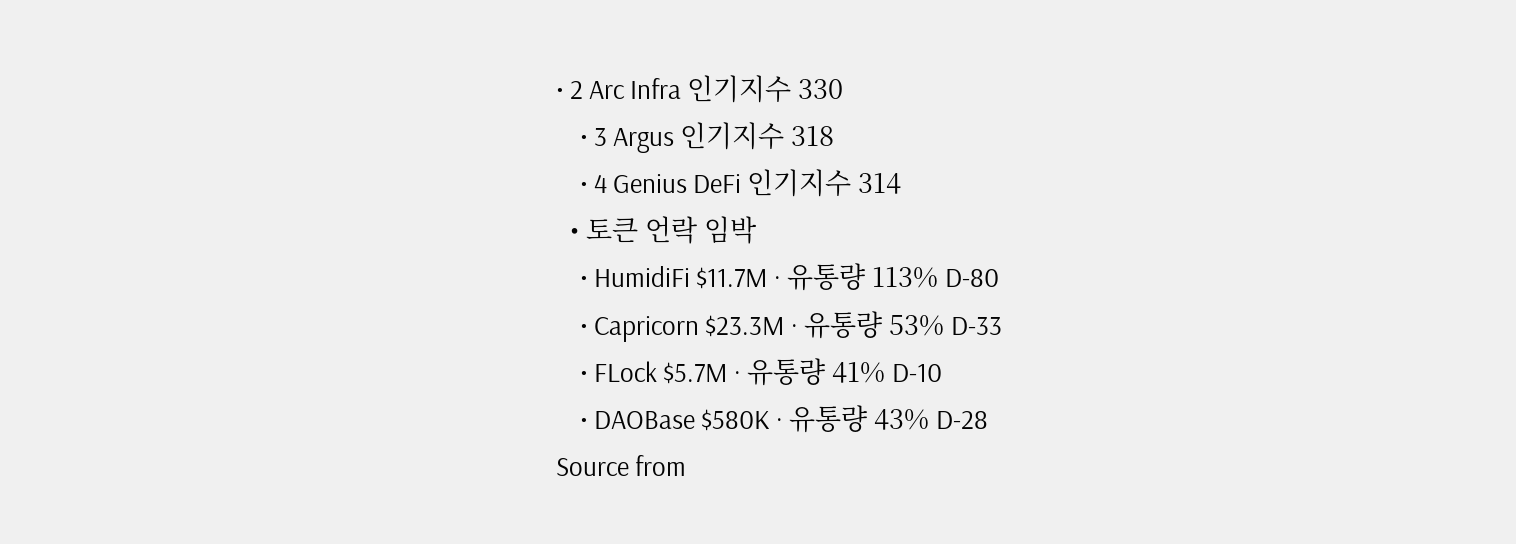• 2 Arc Infra 인기지수 330
    • 3 Argus 인기지수 318
    • 4 Genius DeFi 인기지수 314
  • 토큰 언락 임박
    • HumidiFi $11.7M · 유통량 113% D-80
    • Capricorn $23.3M · 유통량 53% D-33
    • FLock $5.7M · 유통량 41% D-10
    • DAOBase $580K · 유통량 43% D-28
Source from